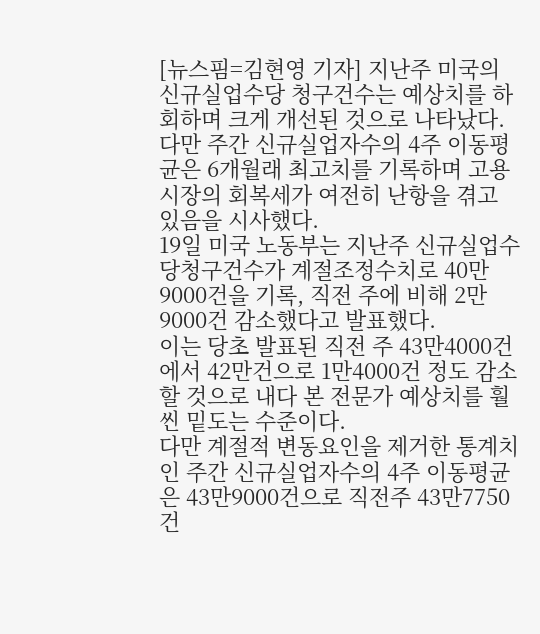[뉴스핌=김현영 기자] 지난주 미국의 신규실업수당 청구건수는 예상치를 하회하며 크게 개선된 것으로 나타났다.
다만 주간 신규실업자수의 4주 이동평균은 6개월래 최고치를 기록하며 고용시장의 회복세가 여전히 난항을 겪고 있음을 시사했다.
19일 미국 노동부는 지난주 신규실업수당청구건수가 계절조정수치로 40만9000건을 기록, 직전 주에 비해 2만9000건 감소했다고 발표했다.
이는 당초 발표된 직전 주 43만4000건에서 42만건으로 1만4000건 정도 감소할 것으로 내다 본 전문가 예상치를 훨씬 밑도는 수준이다.
다만 계절적 변동요인을 제거한 통계치인 주간 신규실업자수의 4주 이동평균은 43만9000건으로 직전주 43만7750건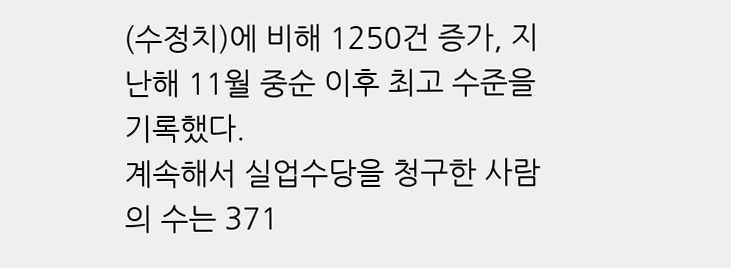(수정치)에 비해 1250건 증가, 지난해 11월 중순 이후 최고 수준을 기록했다.
계속해서 실업수당을 청구한 사람의 수는 371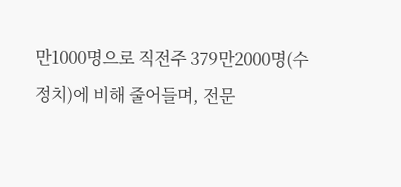만1000명으로 직전주 379만2000명(수정치)에 비해 줄어들며, 전문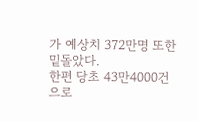가 예상치 372만명 또한 밑돌았다.
한편 당초 43만4000건으로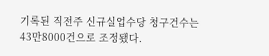기록된 직전주 신규실업수당 청구건수는 43만8000건으로 조정됐다.